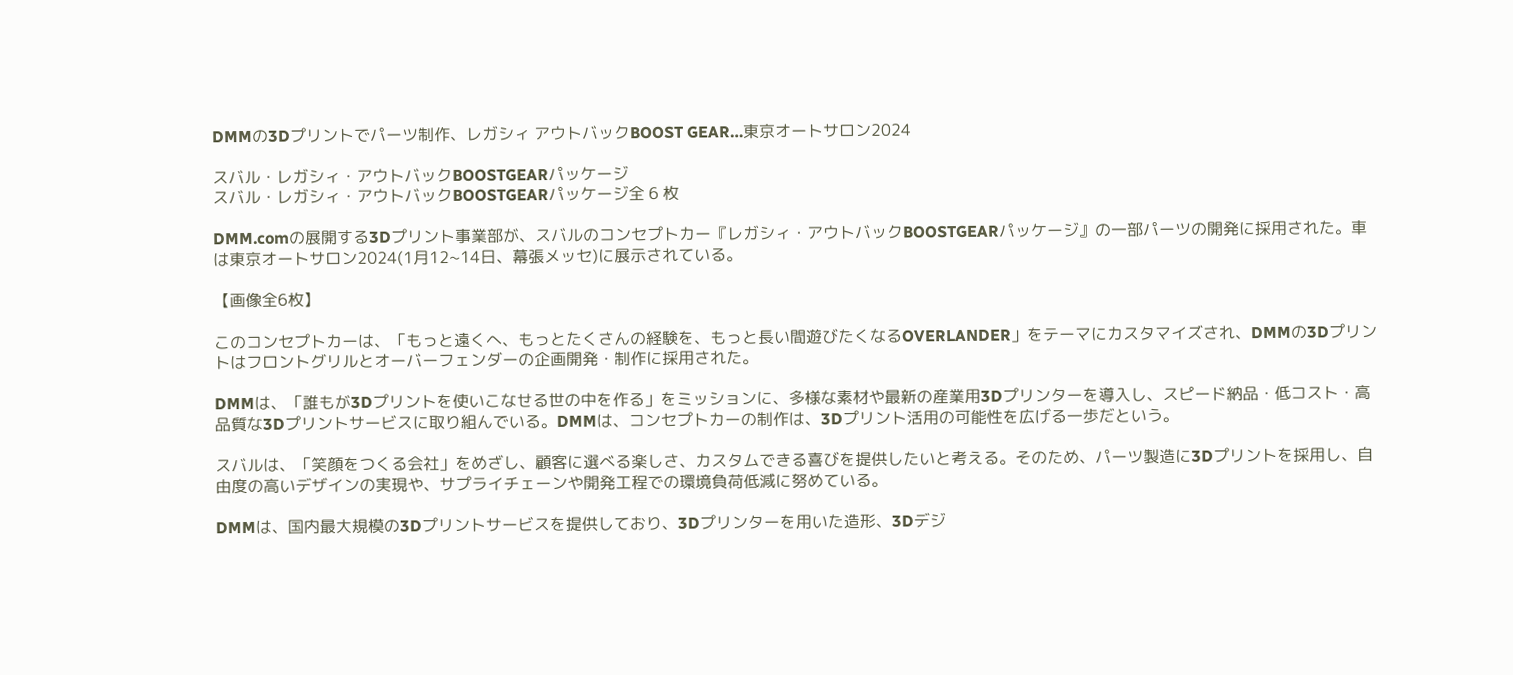DMMの3Dプリントでパーツ制作、レガシィ アウトバックBOOST GEAR…東京オートサロン2024

スバル・レガシィ・アウトバックBOOSTGEARパッケージ
スバル・レガシィ・アウトバックBOOSTGEARパッケージ全 6 枚

DMM.comの展開する3Dプリント事業部が、スバルのコンセプトカー『レガシィ・アウトバックBOOSTGEARパッケージ』の一部パーツの開発に採用された。車は東京オートサロン2024(1月12~14日、幕張メッセ)に展示されている。

【画像全6枚】

このコンセプトカーは、「もっと遠くへ、もっとたくさんの経験を、もっと長い間遊びたくなるOVERLANDER」をテーマにカスタマイズされ、DMMの3Dプリントはフロントグリルとオーバーフェンダーの企画開発・制作に採用された。

DMMは、「誰もが3Dプリントを使いこなせる世の中を作る」をミッションに、多様な素材や最新の産業用3Dプリンターを導入し、スピード納品・低コスト・高品質な3Dプリントサービスに取り組んでいる。DMMは、コンセプトカーの制作は、3Dプリント活用の可能性を広げる一歩だという。

スバルは、「笑顔をつくる会社」をめざし、顧客に選べる楽しさ、カスタムできる喜びを提供したいと考える。そのため、パーツ製造に3Dプリントを採用し、自由度の高いデザインの実現や、サプライチェーンや開発工程での環境負荷低減に努めている。

DMMは、国内最大規模の3Dプリントサービスを提供しており、3Dプリンターを用いた造形、3Dデジ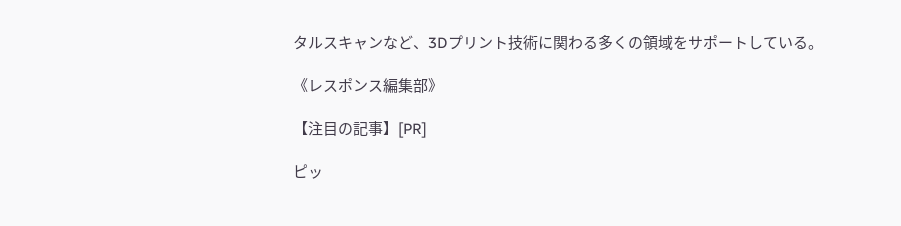タルスキャンなど、3Dプリント技術に関わる多くの領域をサポートしている。

《レスポンス編集部》

【注目の記事】[PR]

ピッ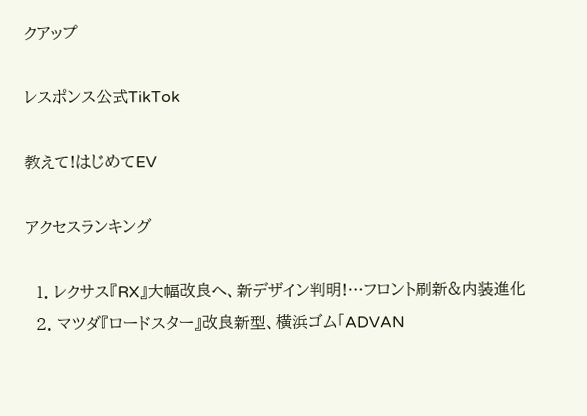クアップ

レスポンス公式TikTok

教えて!はじめてEV

アクセスランキング

  1. レクサス『RX』大幅改良へ、新デザイン判明!…フロント刷新&内装進化
  2. マツダ『ロードスター』改良新型、横浜ゴム「ADVAN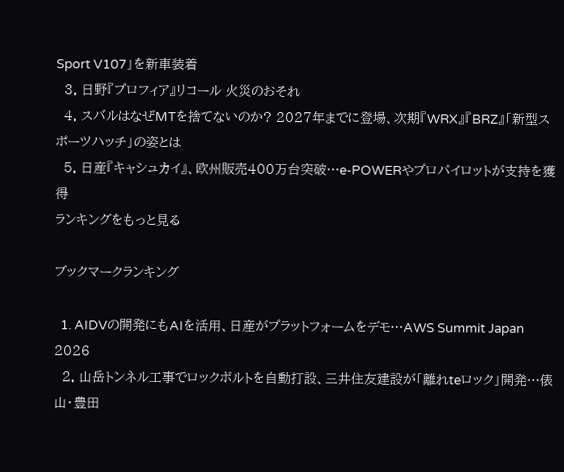Sport V107」を新車装着
  3. 日野『プロフィア』リコール 火災のおそれ
  4. スバルはなぜMTを捨てないのか? 2027年までに登場、次期『WRX』『BRZ』「新型スポーツハッチ」の姿とは
  5. 日産『キャシュカイ』、欧州販売400万台突破…e-POWERやプロパイロットが支持を獲得
ランキングをもっと見る

ブックマークランキング

  1. AIDVの開発にもAIを活用、日産がプラットフォームをデモ…AWS Summit Japan 2026
  2. 山岳トンネル工事でロックボルトを自動打設、三井住友建設が「離れteロック」開発…俵山・豊田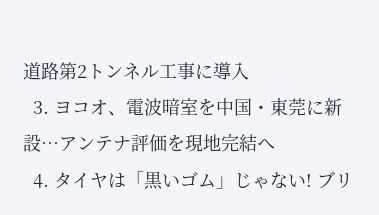道路第2トンネル工事に導入
  3. ヨコオ、電波暗室を中国・東莞に新設…アンテナ評価を現地完結へ
  4. タイヤは「黒いゴム」じゃない! ブリ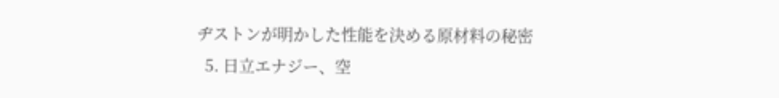ヂストンが明かした性能を決める原材料の秘密
  5. 日立エナジー、空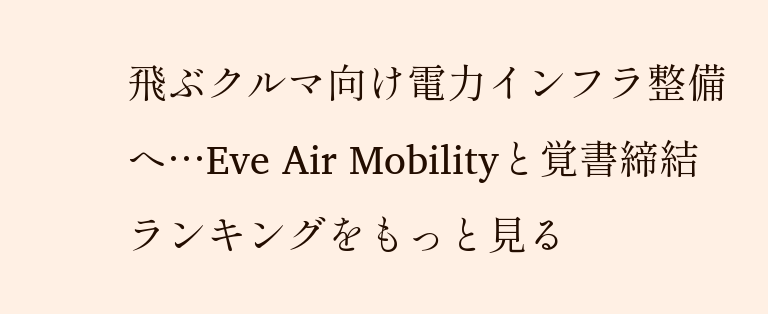飛ぶクルマ向け電力インフラ整備へ…Eve Air Mobilityと覚書締結
ランキングをもっと見る